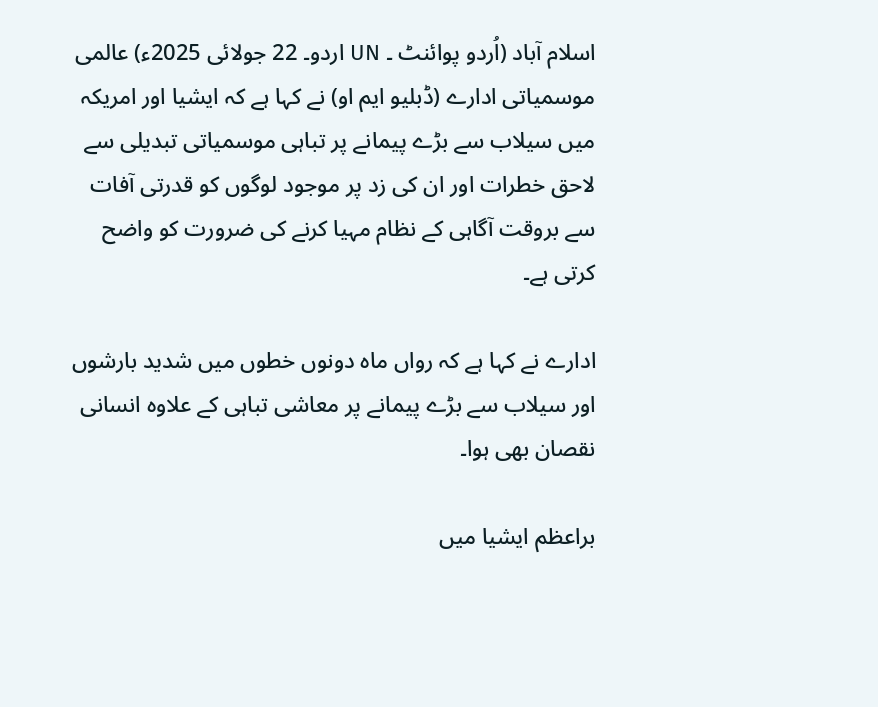اسلام آباد (اُردو پوائنٹ ۔ UN اردو۔ 22 جولائی 2025ء) عالمی موسمیاتی ادارے (ڈبلیو ایم او) نے کہا ہے کہ ایشیا اور امریکہ میں سیلاب سے بڑے پیمانے پر تباہی موسمیاتی تبدیلی سے لاحق خطرات اور ان کی زد پر موجود لوگوں کو قدرتی آفات سے بروقت آگاہی کے نظام مہیا کرنے کی ضرورت کو واضح کرتی ہے۔

ادارے نے کہا ہے کہ رواں ماہ دونوں خطوں میں شدید بارشوں اور سیلاب سے بڑے پیمانے پر معاشی تباہی کے علاوہ انسانی نقصان بھی ہوا۔

براعظم ایشیا میں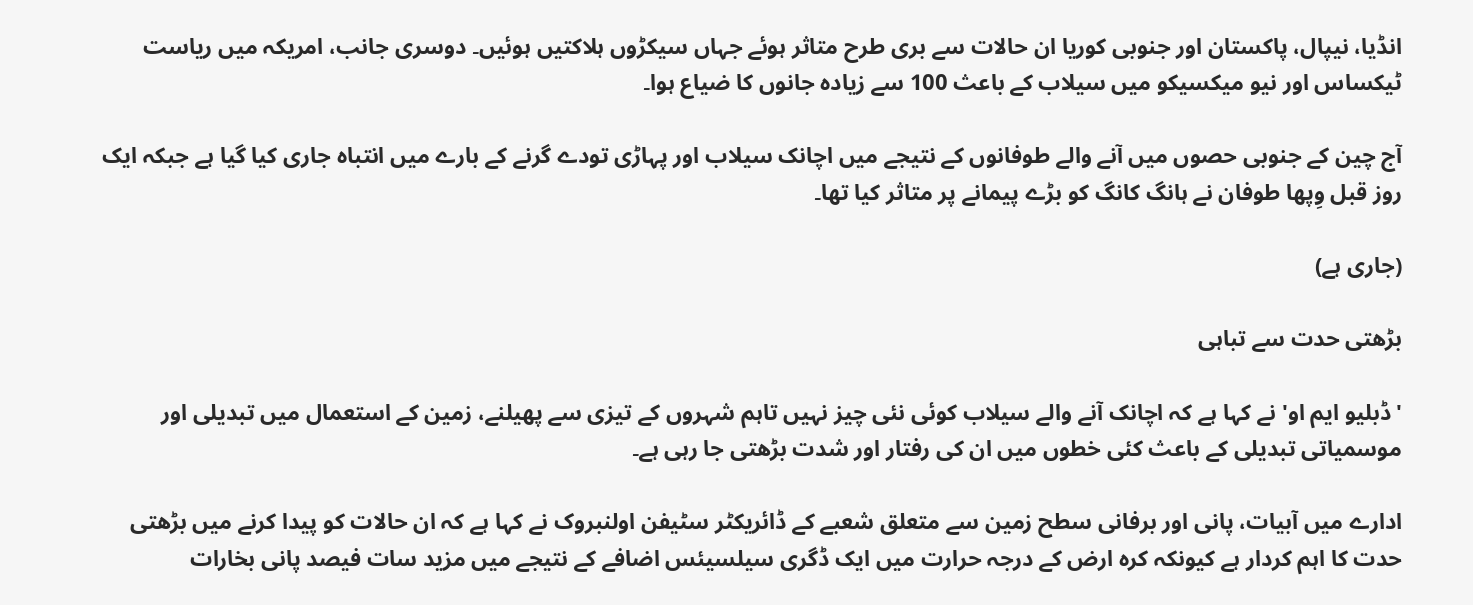انڈیا، نیپال، پاکستان اور جنوبی کوریا ان حالات سے بری طرح متاثر ہوئے جہاں سیکڑوں ہلاکتیں ہوئیں۔ دوسری جانب، امریکہ میں ریاست ٹیکساس اور نیو میکسیکو میں سیلاب کے باعث 100 سے زیادہ جانوں کا ضیاع ہوا۔

آج چین کے جنوبی حصوں میں آنے والے طوفانوں کے نتیجے میں اچانک سیلاب اور پہاڑی تودے گرنے کے بارے میں انتباہ جاری کیا گیا ہے جبکہ ایک روز قبل وِپھا طوفان نے ہانگ کانگ کو بڑے پیمانے پر متاثر کیا تھا۔

(جاری ہے)

بڑھتی حدت سے تباہی

'ڈبلیو ایم او' نے کہا ہے کہ اچانک آنے والے سیلاب کوئی نئی چیز نہیں تاہم شہروں کے تیزی سے پھیلنے، زمین کے استعمال میں تبدیلی اور موسمیاتی تبدیلی کے باعث کئی خطوں میں ان کی رفتار اور شدت بڑھتی جا رہی ہے۔

ادارے میں آبیات، پانی اور برفانی سطح زمین سے متعلق شعبے کے ڈائریکٹر سٹیفن اولنبروک نے کہا ہے کہ ان حالات کو پیدا کرنے میں بڑھتی حدت کا اہم کردار ہے کیونکہ کرہ ارض کے درجہ حرارت میں ایک ڈگری سیلسیئس اضافے کے نتیجے میں مزید سات فیصد پانی بخارات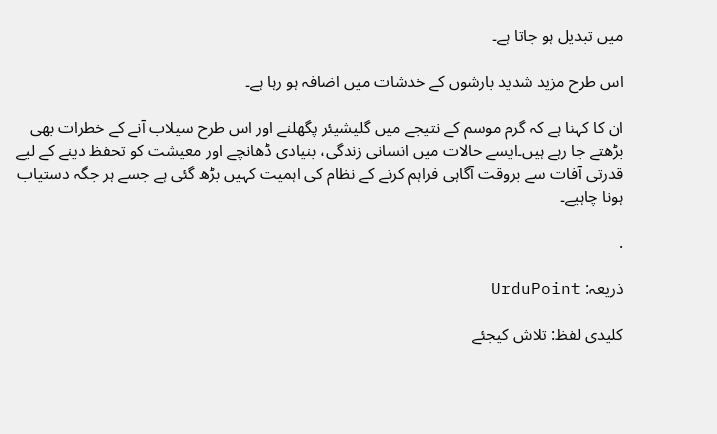میں تبدیل ہو جاتا ہے۔

اس طرح مزید شدید بارشوں کے خدشات میں اضافہ ہو رہا ہے۔

ان کا کہنا ہے کہ گرم موسم کے نتیجے میں گلیشیئر پگھلنے اور اس طرح سیلاب آنے کے خطرات بھی بڑھتے جا رہے ہیں۔ایسے حالات میں انسانی زندگی، بنیادی ڈھانچے اور معیشت کو تحفظ دینے کے لیے قدرتی آفات سے بروقت آگاہی فراہم کرنے کے نظام کی اہمیت کہیں بڑھ گئی ہے جسے ہر جگہ دستیاب ہونا چاہیے۔

.

ذریعہ: UrduPoint

کلیدی لفظ: تلاش کیجئے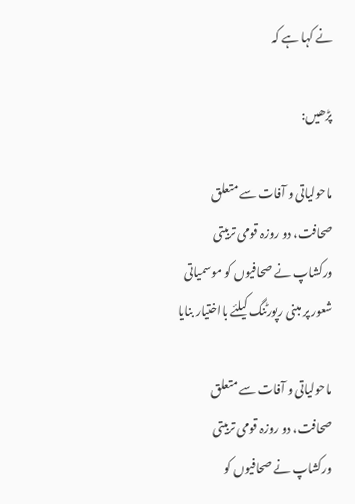نے کہا ہے کہ

پڑھیں:

ماحولیاتی و آفات سے متعلق صحافت، دو روزہ قومی تربیتی ورکشاپ نے صحافیوں کو موسمیاتی شعور پر مبنی رپورٹنگ کیلئے بااختیار بنایا

ماحولیاتی و آفات سے متعلق صحافت، دو روزہ قومی تربیتی ورکشاپ نے صحافیوں کو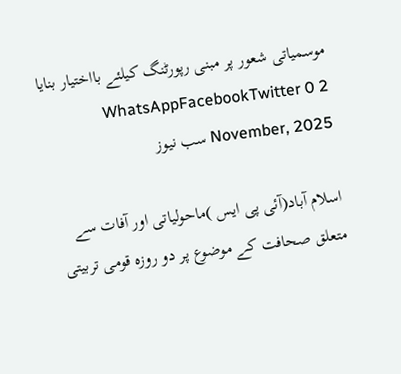موسمیاتی شعور پر مبنی رپورٹنگ کیلئے بااختیار بنایا WhatsAppFacebookTwitter 0 2 November, 2025 سب نیوز

اسلام آباد(آئی پی ایس )ماحولیاتی اور آفات سے متعلق صحافت کے موضوع پر دو روزہ قومی تربیتی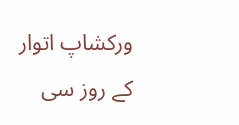ورکشاپ اتوار کے روز سی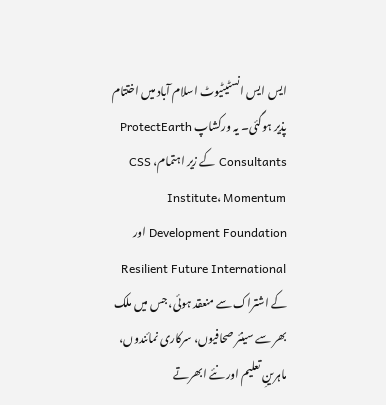ایس ایس انسٹیٹیوٹ اسلام آباد میں اختتام پذیر ہوگئی۔ یہ ورکشاپ ProtectEarth Consultants کے زیر اہتمام، CSS Institute، Momentum Development Foundation اور Resilient Future International کے اشتراک سے منعقد ہوئی، جس میں ملک بھر سے سینئر صحافیوں، سرکاری نمائندوں، ماہرینِ تعلیم اور نئے ابھرتے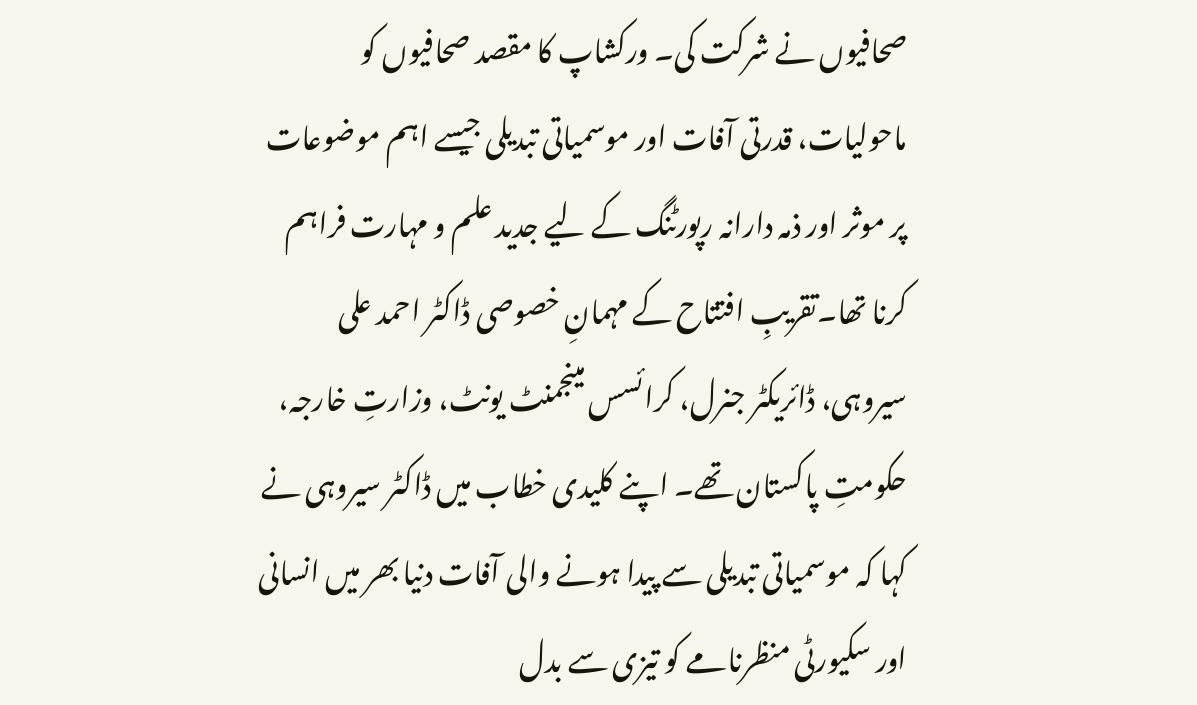صحافیوں نے شرکت کی۔ ورکشاپ کا مقصد صحافیوں کو ماحولیات، قدرتی آفات اور موسمیاتی تبدیلی جیسے اہم موضوعات پر موثر اور ذمہ دارانہ رپورٹنگ کے لیے جدید علم و مہارت فراہم کرنا تھا۔تقریبِ افتتاح کے مہمانِ خصوصی ڈاکٹر احمد علی سیروہی، ڈائریکٹر جنرل، کرائسس مینجمنٹ یونٹ، وزارتِ خارجہ، حکومتِ پاکستان تھے۔ اپنے کلیدی خطاب میں ڈاکٹر سیروہی نے کہا کہ موسمیاتی تبدیلی سے پیدا ہونے والی آفات دنیا بھر میں انسانی اور سکیورٹی منظرنامے کو تیزی سے بدل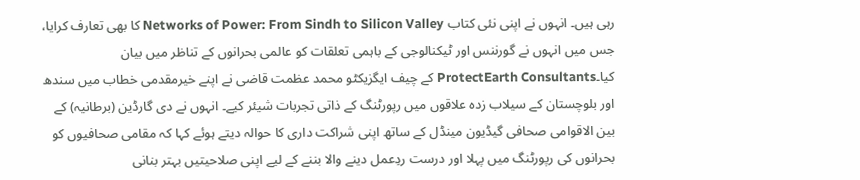رہی ہیں۔ انہوں نے اپنی نئی کتاب Networks of Power: From Sindh to Silicon Valley کا بھی تعارف کرایا، جس میں انہوں نے گورننس اور ٹیکنالوجی کے باہمی تعلقات کو عالمی بحرانوں کے تناظر میں بیان کیا۔ProtectEarth Consultants کے چیف ایگزیکٹو محمد عظمت قاضی نے اپنے خیرمقدمی خطاب میں سندھ اور بلوچستان کے سیلاب زدہ علاقوں میں رپورٹنگ کے ذاتی تجربات شیئر کیے۔ انہوں نے دی گارڈین (برطانیہ) کے بین الاقوامی صحافی گیڈیون مینڈل کے ساتھ اپنی شراکت داری کا حوالہ دیتے ہوئے کہا کہ مقامی صحافیوں کو بحرانوں کی رپورٹنگ میں پہلا اور درست ردِعمل دینے والا بننے کے لیے اپنی صلاحیتیں بہتر بنانی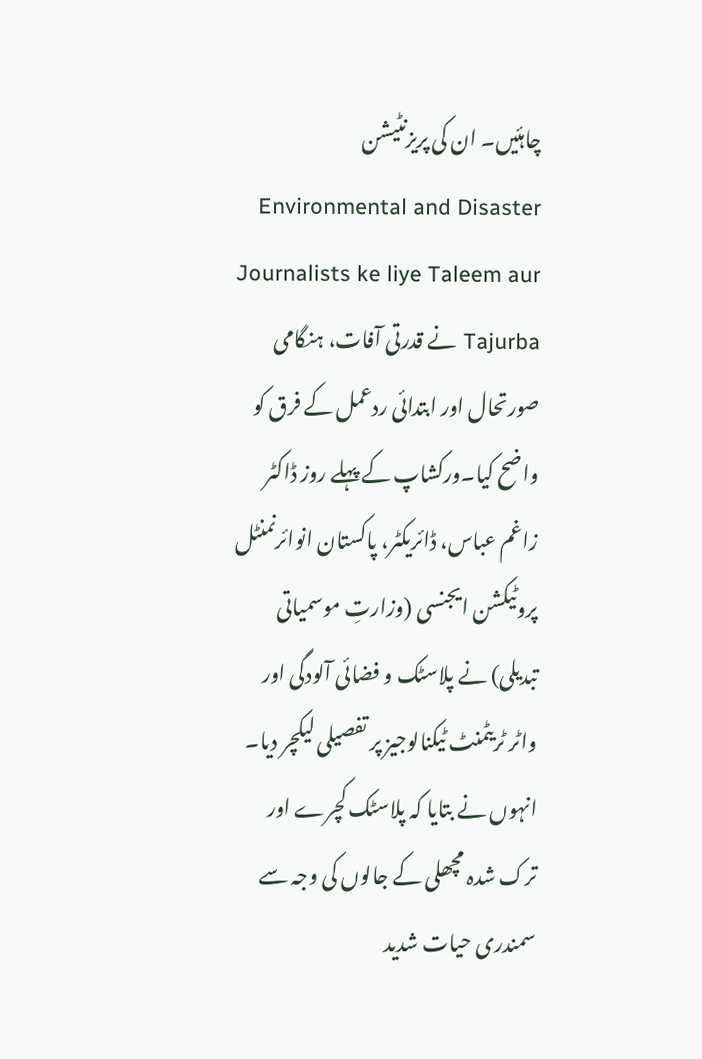چاہئیں۔ ان کی پریزنٹیشن Environmental and Disaster Journalists ke liye Taleem aur Tajurba نے قدرتی آفات، ہنگامی صورتحال اور ابتدائی ردعمل کے فرق کو واضح کیا۔ورکشاپ کے پہلے روز ڈاکٹر زاغم عباس، ڈائریکٹر، پاکستان انوائرنمنٹل پروٹیکشن ایجنسی (وزارتِ موسمیاتی تبدیلی) نے پلاسٹک و فضائی آلودگی اور واٹر ٹریٹمنٹ ٹیکنالوجیز پر تفصیلی لیکچر دیا۔ انہوں نے بتایا کہ پلاسٹک کچرے اور ترک شدہ مچھلی کے جالوں کی وجہ سے سمندری حیات شدید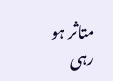متاثر ہو رہی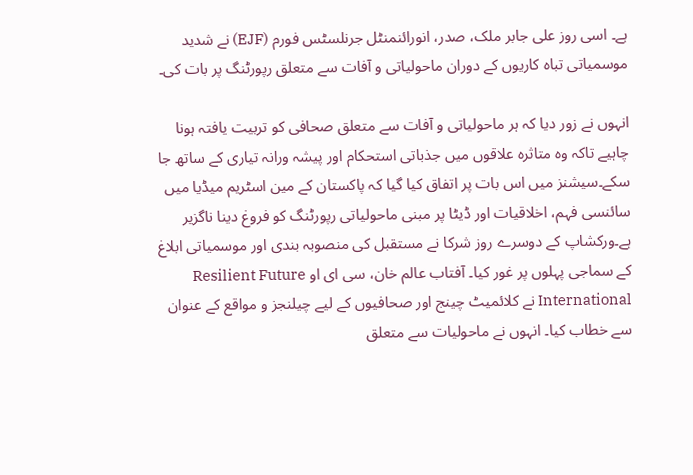ہے۔ اسی روز علی جابر ملک، صدر، انورائنمنٹل جرنلسٹس فورم (EJF) نے شدید موسمیاتی تباہ کاریوں کے دوران ماحولیاتی و آفات سے متعلق رپورٹنگ پر بات کی۔

انہوں نے زور دیا کہ ہر ماحولیاتی و آفات سے متعلق صحافی کو تربیت یافتہ ہونا چاہیے تاکہ وہ متاثرہ علاقوں میں جذباتی استحکام اور پیشہ ورانہ تیاری کے ساتھ جا سکے۔سیشنز میں اس بات پر اتفاق کیا گیا کہ پاکستان کے مین اسٹریم میڈیا میں سائنسی فہم، اخلاقیات اور ڈیٹا پر مبنی ماحولیاتی رپورٹنگ کو فروغ دینا ناگزیر ہے۔ورکشاپ کے دوسرے روز شرکا نے مستقبل کی منصوبہ بندی اور موسمیاتی ابلاغ کے سماجی پہلوں پر غور کیا۔ آفتاب عالم خان، سی ای او Resilient Future International نے کلائمیٹ چینج اور صحافیوں کے لیے چیلنجز و مواقع کے عنوان سے خطاب کیا۔ انہوں نے ماحولیات سے متعلق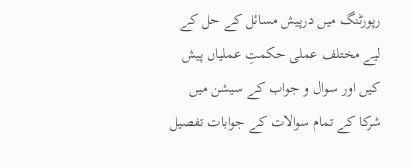رپورٹنگ میں درپیش مسائل کے حل کے لیے مختلف عملی حکمتِ عملیاں پیش کیں اور سوال و جواب کے سیشن میں شرکا کے تمام سوالات کے جوابات تفصیل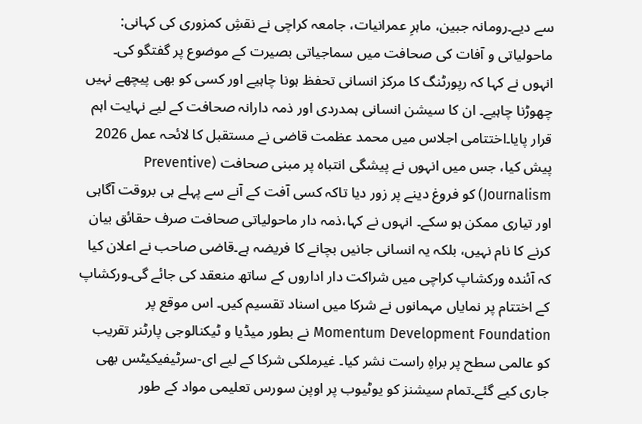سے دیے۔رومانہ جبین، ماہرِ عمرانیات، جامعہ کراچی نے نقشِ کمزوری کی کہانی: ماحولیاتی و آفات کی صحافت میں سماجیاتی بصیرت کے موضوع پر گفتگو کی۔ انہوں نے کہا کہ رپورٹنگ کا مرکز انسانی تحفظ ہونا چاہیے اور کسی کو بھی پیچھے نہیں چھوڑنا چاہیے۔ ان کا سیشن انسانی ہمدردی اور ذمہ دارانہ صحافت کے لیے نہایت اہم قرار پایا۔اختتامی اجلاس میں محمد عظمت قاضی نے مستقبل کا لائحہ عمل 2026 پیش کیا، جس میں انہوں نے پیشگی انتباہ پر مبنی صحافت (Preventive Journalism) کو فروغ دینے پر زور دیا تاکہ کسی آفت کے آنے سے پہلے ہی بروقت آگاہی اور تیاری ممکن ہو سکے۔ انہوں نے کہا،ذمہ دار ماحولیاتی صحافت صرف حقائق بیان کرنے کا نام نہیں، بلکہ یہ انسانی جانیں بچانے کا فریضہ ہے۔قاضی صاحب نے اعلان کیا کہ آئندہ ورکشاپ کراچی میں شراکت دار اداروں کے ساتھ منعقد کی جائے گی۔ورکشاپ کے اختتام پر نمایاں مہمانوں نے شرکا میں اسناد تقسیم کیں۔ اس موقع پر Momentum Development Foundation نے بطور میڈیا و ٹیکنالوجی پارٹنر تقریب کو عالمی سطح پر براہِ راست نشر کیا۔ غیرملکی شرکا کے لیے ای-سرٹیفیکیٹس بھی جاری کیے گئے۔تمام سیشنز کو یوٹیوب پر اوپن سورس تعلیمی مواد کے طور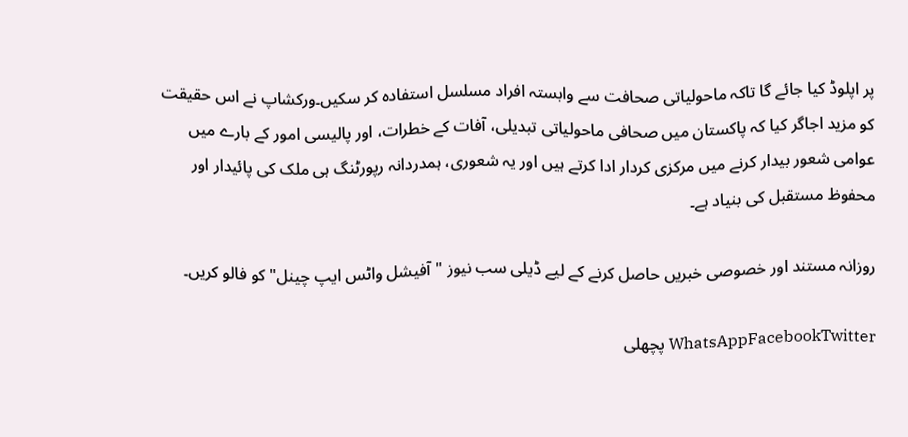پر اپلوڈ کیا جائے گا تاکہ ماحولیاتی صحافت سے وابستہ افراد مسلسل استفادہ کر سکیں۔ورکشاپ نے اس حقیقت کو مزید اجاگر کیا کہ پاکستان میں صحافی ماحولیاتی تبدیلی، آفات کے خطرات، اور پالیسی امور کے بارے میں عوامی شعور بیدار کرنے میں مرکزی کردار ادا کرتے ہیں اور یہ شعوری، ہمدردانہ رپورٹنگ ہی ملک کی پائیدار اور محفوظ مستقبل کی بنیاد ہے۔

روزانہ مستند اور خصوصی خبریں حاصل کرنے کے لیے ڈیلی سب نیوز "آفیشل واٹس ایپ چینل" کو فالو کریں۔

WhatsAppFacebookTwitter پچھلی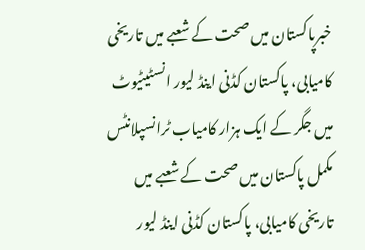خبرپاکستان میں صحت کے شعبے میں تاریخی کامیابی، پاکستان کڈنی اینڈ لیور انسٹیٹیوٹ میں جگر کے ایک ہزار کامیاب ٹرانسپلانٹس مکمل پاکستان میں صحت کے شعبے میں تاریخی کامیابی، پاکستان کڈنی اینڈ لیور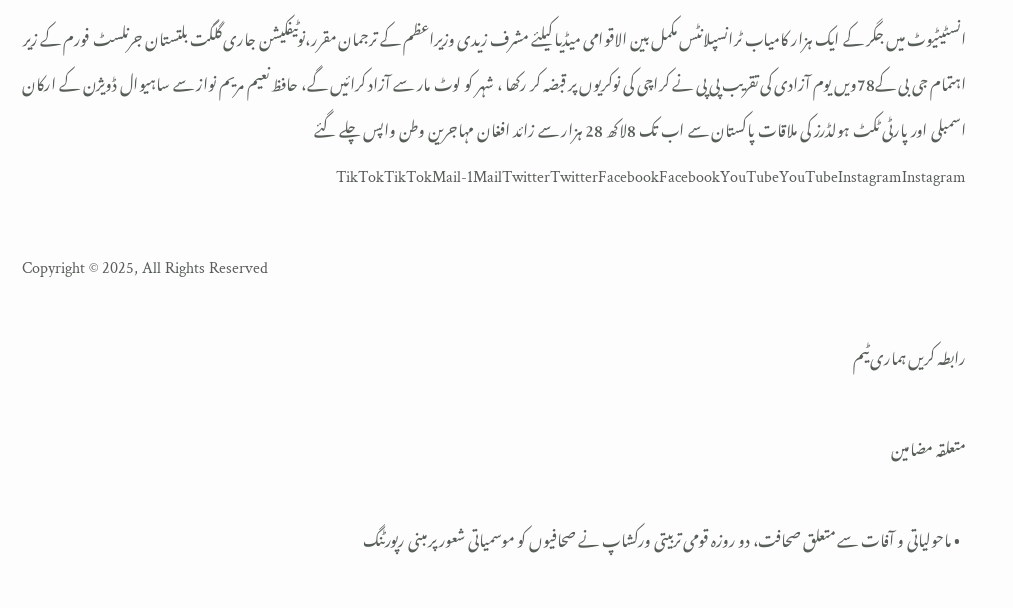انسٹیٹیوٹ میں جگر کے ایک ہزار کامیاب ٹرانسپلانٹس مکمل بین الاقوامی میڈیا کیلئے مشرف زیدی وزیراعظم کے ترجمان مقرر،نوٹیفکیشن جاری گلگت بلتستان جرنلسٹ فورم کے زیر اہتمام جی بی کے78ویں یوم آزادی کی تقریب پی پی نے کراچی کی نوکریوں پر قبضہ کر رکھا ، شہر کو لوٹ مار سے آزاد کرائیں گے، حافظ نعیم مریم نواز سے ساہیوال ڈویژن کے ارکان اسمبلی اور پارٹی ٹکٹ ہولڈرز کی ملاقات پاکستان سے اب تک 8لاکھ 28 ہزار سے زائد افغان مہاجرین وطن واپس چلے گئے TikTokTikTokMail-1MailTwitterTwitterFacebookFacebookYouTubeYouTubeInstagramInstagram

Copyright © 2025, All Rights Reserved

رابطہ کریں ہماری ٹیم

متعلقہ مضامین

  • ماحولیاتی و آفات سے متعلق صحافت، دو روزہ قومی تربیتی ورکشاپ نے صحافیوں کو موسمیاتی شعور پر مبنی رپورٹنگ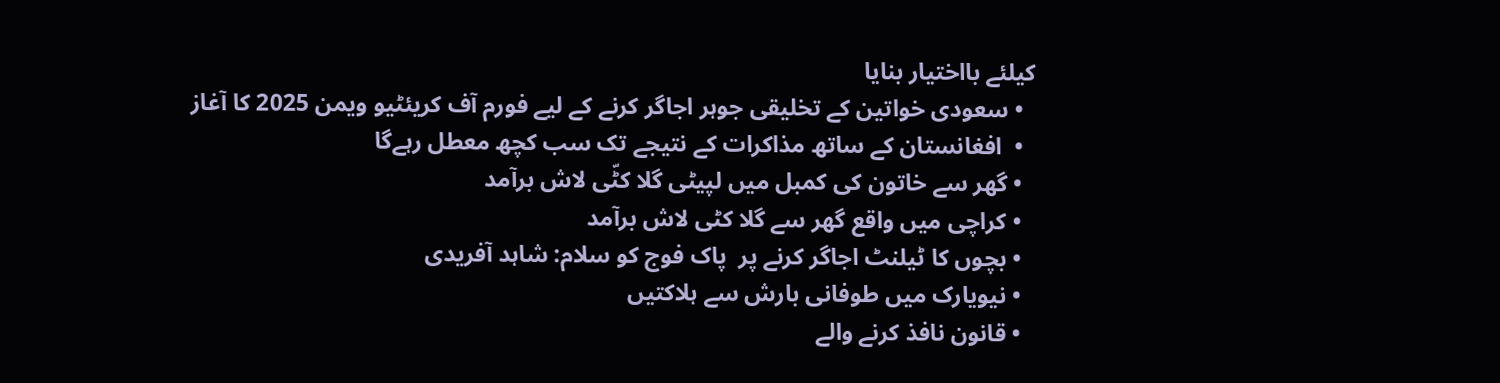کیلئے بااختیار بنایا
  • سعودی خواتین کے تخلیقی جوہر اجاگر کرنے کے لیے فورم آف کریئٹیو ویمن 2025 کا آغاز
  •  افغانستان کے ساتھ مذاکرات کے نتیجے تک سب کچھ معطل رہےگا
  • گھر سے خاتون کی کمبل میں لپیٹی گلا کٹّی لاش برآمد
  • کراچی میں واقع گھر سے گلا کٹی لاش برآمد
  • بچوں کا ٹیلنٹ اجاگر کرنے پر  پاک فوج کو سلام: شاہد آفریدی
  • نیویارک میں طوفانی بارش سے ہلاکتیں
  • قانون نافذ کرنے والے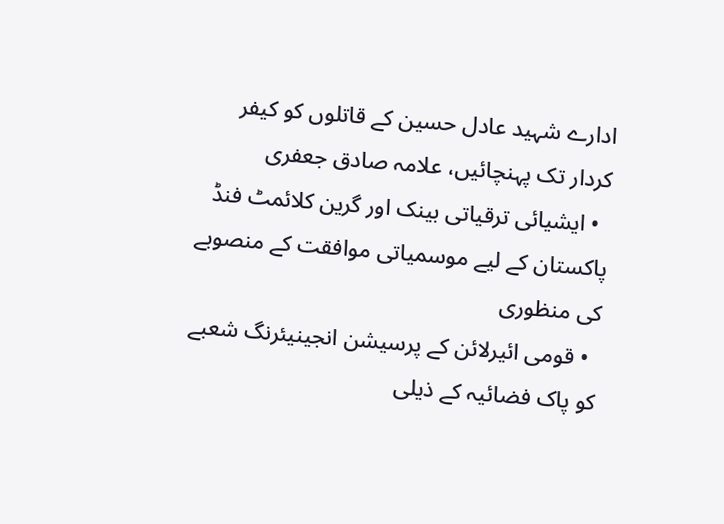ادارے شہید عادل حسین کے قاتلوں کو کیفر کردار تک پہنچائیں، علامہ صادق جعفری
  • ایشیائی ترقیاتی بینک اور گرین کلائمٹ فنڈ پاکستان کے لیے موسمیاتی موافقت کے منصوبے کی منظوری
  • قومی ائیرلائن کے پرسیشن انجینیئرنگ شعبے کو پاک فضائیہ کے ذیلی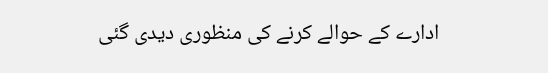ادارے کے حوالے کرنے کی منظوری دیدی گئی